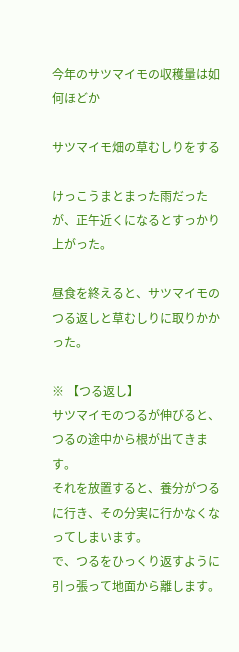今年のサツマイモの収穫量は如何ほどか

サツマイモ畑の草むしりをする

けっこうまとまった雨だったが、正午近くになるとすっかり上がった。

昼食を終えると、サツマイモのつる返しと草むしりに取りかかった。

※ 【つる返し】
サツマイモのつるが伸びると、つるの途中から根が出てきます。
それを放置すると、養分がつるに行き、その分実に行かなくなってしまいます。
で、つるをひっくり返すように引っ張って地面から離します。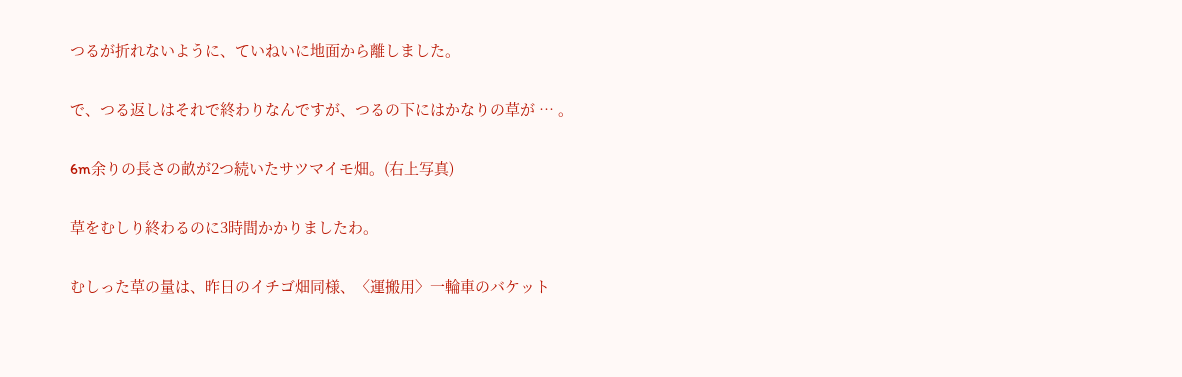つるが折れないように、ていねいに地面から離しました。

で、つる返しはそれで終わりなんですが、つるの下にはかなりの草が … 。

6m余りの長さの畝が2つ続いたサツマイモ畑。(右上写真)

草をむしり終わるのに3時間かかりましたわ。

むしった草の量は、昨日のイチゴ畑同様、〈運搬用〉一輪車のバケット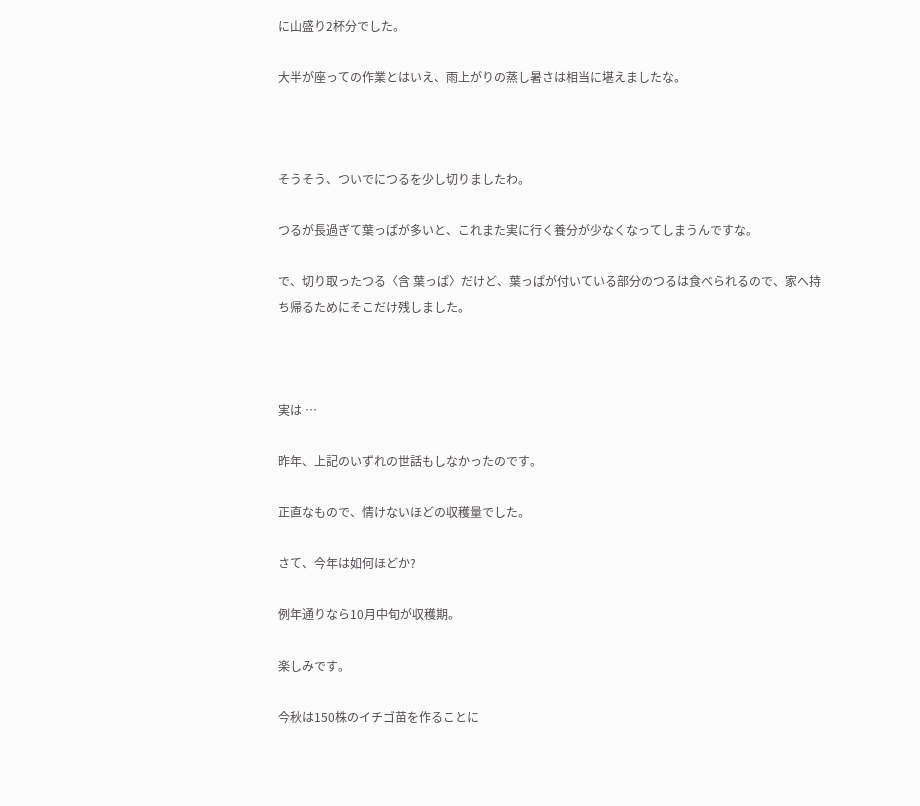に山盛り2杯分でした。

大半が座っての作業とはいえ、雨上がりの蒸し暑さは相当に堪えましたな。



そうそう、ついでにつるを少し切りましたわ。

つるが長過ぎて葉っぱが多いと、これまた実に行く養分が少なくなってしまうんですな。

で、切り取ったつる〈含 葉っぱ〉だけど、葉っぱが付いている部分のつるは食べられるので、家へ持ち帰るためにそこだけ残しました。



実は …

昨年、上記のいずれの世話もしなかったのです。

正直なもので、情けないほどの収穫量でした。

さて、今年は如何ほどか?

例年通りなら10月中旬が収穫期。

楽しみです。

今秋は150株のイチゴ苗を作ることに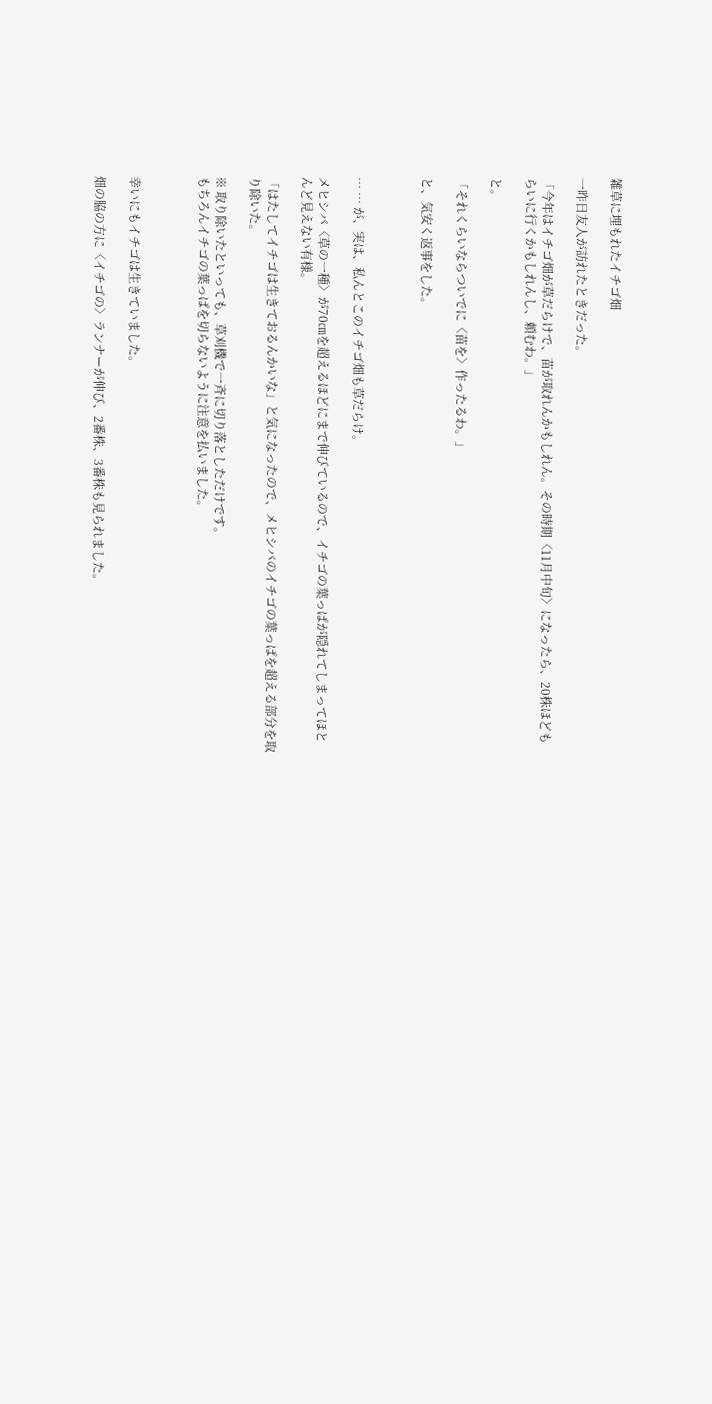雑草に埋もれたイチゴ畑

一昨日友人が訪れたときだった。

「今年はイチゴ畑が草だらけで、苗が取れんかもしれん。その時期〈11月中旬〉になったら、20株ほどもらいに行くかもしれんし、頼むわ。」

と。

「それくらいならついでに〈苗を〉作ったるわ。」

と、気安く返事をした。



… … が、実は、私んとこのイチゴ畑も草だらけ。

メヒシバ〈草の一種〉が70㎝を超えるほどにまで伸びているので、イチゴの葉っぱが隠れてしまってほとんど見えない有様。

「はたしてイチゴは生きておるんかいな」と気になったので、メヒシバのイチゴの葉っぱを超える部分を取り除いた。

※ 取り除いたといっても、草刈機で一斉に切り落としただけです。
もちろんイチゴの葉っぱを切らないように注意を払いました。



幸いにもイチゴは生きていました。

畑の脇の方に〈イチゴの〉ランナーが伸び、2番株、3番株も見られました。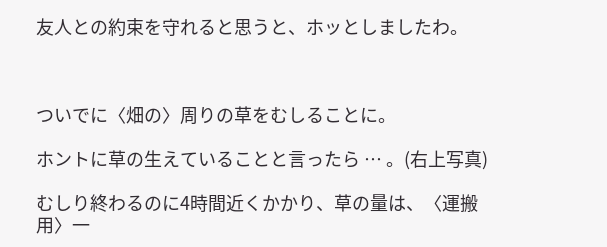友人との約束を守れると思うと、ホッとしましたわ。



ついでに〈畑の〉周りの草をむしることに。

ホントに草の生えていることと言ったら … 。(右上写真)

むしり終わるのに4時間近くかかり、草の量は、〈運搬用〉一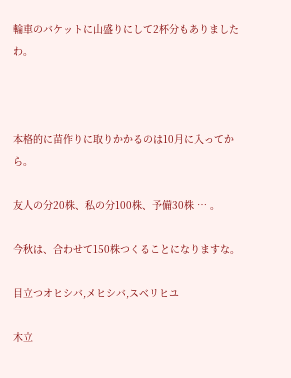輪車のバケットに山盛りにして2杯分もありましたわ。



本格的に苗作りに取りかかるのは10月に入ってから。

友人の分20株、私の分100株、予備30株 … 。

今秋は、合わせて150株つくることになりますな。

目立つオヒシバ,メヒシバ,スベリヒユ

木立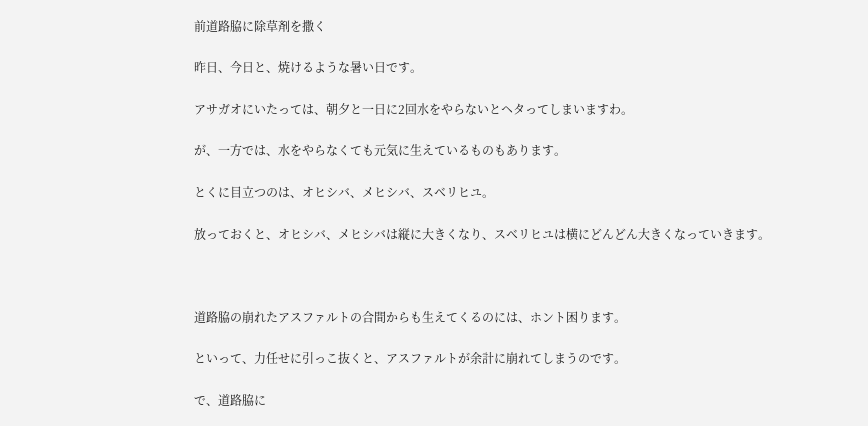前道路脇に除草剤を撒く

昨日、今日と、焼けるような暑い日です。

アサガオにいたっては、朝夕と一日に2回水をやらないとヘタってしまいますわ。

が、一方では、水をやらなくても元気に生えているものもあります。

とくに目立つのは、オヒシバ、メヒシバ、スベリヒユ。

放っておくと、オヒシバ、メヒシバは縦に大きくなり、スベリヒユは横にどんどん大きくなっていきます。



道路脇の崩れたアスファルトの合間からも生えてくるのには、ホント困ります。

といって、力任せに引っこ抜くと、アスファルトが余計に崩れてしまうのです。

で、道路脇に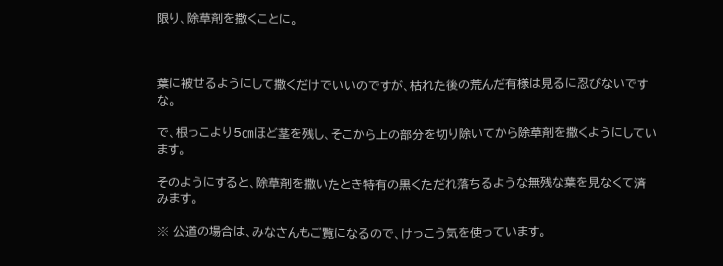限り、除草剤を撒くことに。



葉に被せるようにして撒くだけでいいのですが、枯れた後の荒んだ有様は見るに忍びないですな。

で、根っこより5㎝ほど茎を残し、そこから上の部分を切り除いてから除草剤を撒くようにしています。

そのようにすると、除草剤を撒いたとき特有の黒くただれ落ちるような無残な葉を見なくて済みます。

※ 公道の場合は、みなさんもご覧になるので、けっこう気を使っています。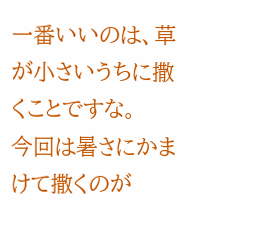一番いいのは、草が小さいうちに撒くことですな。
今回は暑さにかまけて撒くのが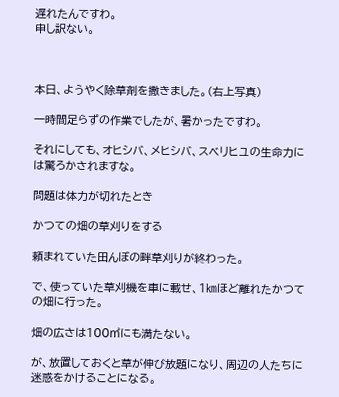遅れたんですわ。
申し訳ない。



本日、ようやく除草剤を撒きました。(右上写真)

一時間足らずの作業でしたが、暑かったですわ。

それにしても、オヒシバ、メヒシバ、スベリヒユの生命力には驚ろかされますな。

問題は体力が切れたとき

かつての畑の草刈りをする

頼まれていた田んぼの畔草刈りが終わった。

で、使っていた草刈機を車に載せ、1㎞ほど離れたかつての畑に行った。

畑の広さは100㎡にも満たない。

が、放置しておくと草が伸び放題になり、周辺の人たちに迷惑をかけることになる。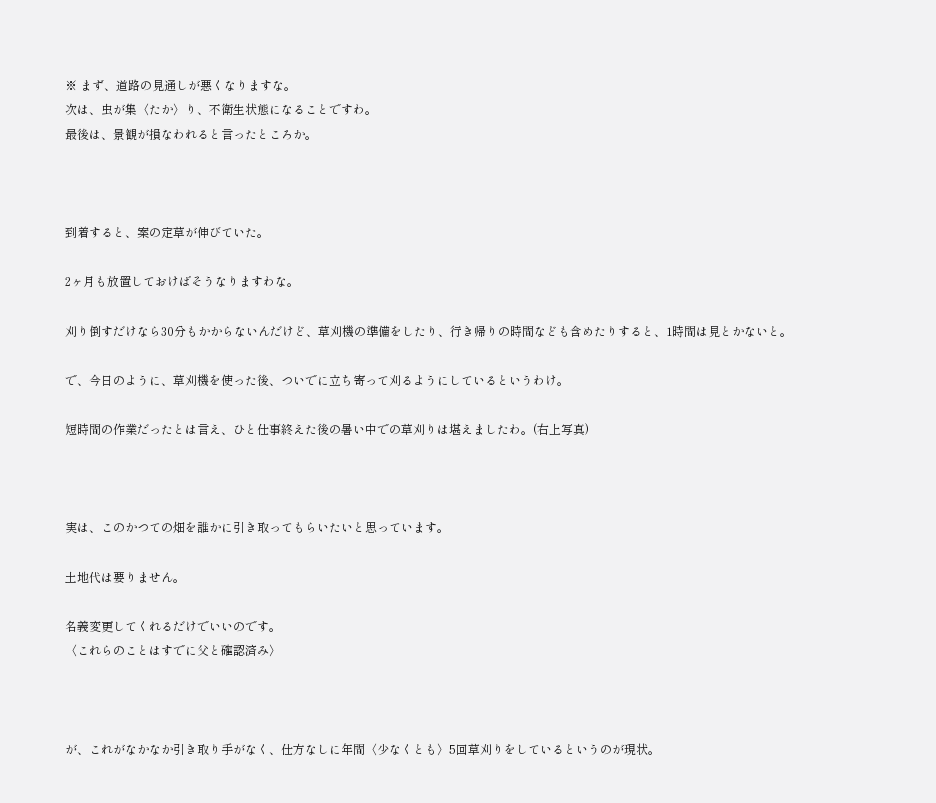※ まず、道路の見通しが悪くなりますな。
次は、虫が集〈たか〉り、不衛生状態になることですわ。
最後は、景観が損なわれると言ったところか。



到着すると、案の定草が伸びていた。

2ヶ月も放置しておけばそうなりますわな。

刈り倒すだけなら30分もかからないんだけど、草刈機の準備をしたり、行き帰りの時間なども含めたりすると、1時間は見とかないと。

で、今日のように、草刈機を使った後、ついでに立ち寄って刈るようにしているというわけ。

短時間の作業だったとは言え、ひと仕事終えた後の暑い中での草刈りは堪えましたわ。(右上写真)



実は、このかつての畑を誰かに引き取ってもらいたいと思っています。

土地代は要りません。

名義変更してくれるだけでいいのです。
〈これらのことはすでに父と確認済み〉



が、これがなかなか引き取り手がなく、仕方なしに年間〈少なくとも〉5回草刈りをしているというのが現状。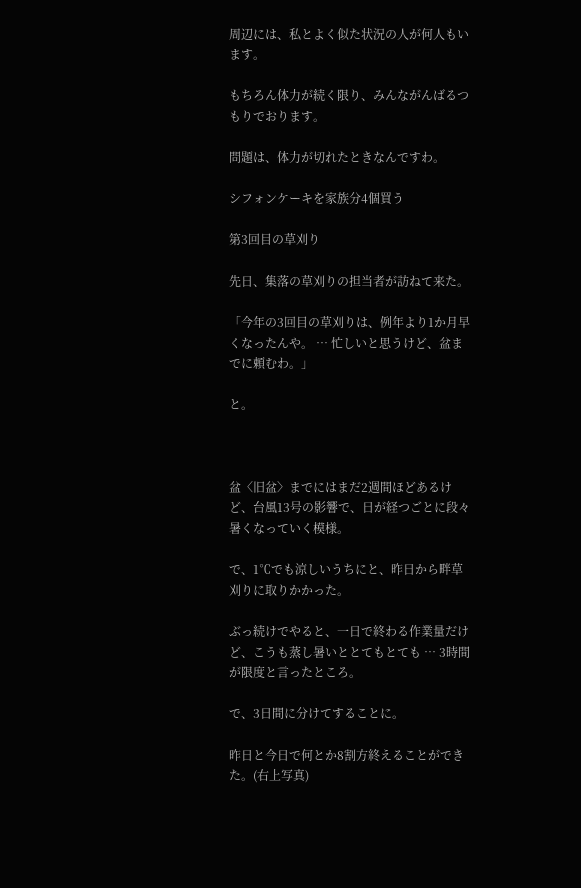周辺には、私とよく似た状況の人が何人もいます。

もちろん体力が続く限り、みんながんばるつもりでおります。

問題は、体力が切れたときなんですわ。

シフォンケーキを家族分4個買う

第3回目の草刈り

先日、集落の草刈りの担当者が訪ねて来た。

「今年の3回目の草刈りは、例年より1か月早くなったんや。 … 忙しいと思うけど、盆までに頼むわ。」

と。



盆〈旧盆〉までにはまだ2週間ほどあるけど、台風13号の影響で、日が経つごとに段々暑くなっていく模様。

で、1℃でも涼しいうちにと、昨日から畔草刈りに取りかかった。

ぶっ続けでやると、一日で終わる作業量だけど、こうも蒸し暑いととてもとても … 3時間が限度と言ったところ。

で、3日間に分けてすることに。

昨日と今日で何とか8割方終えることができた。(右上写真)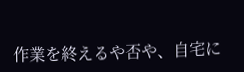作業を終えるや否や、自宅に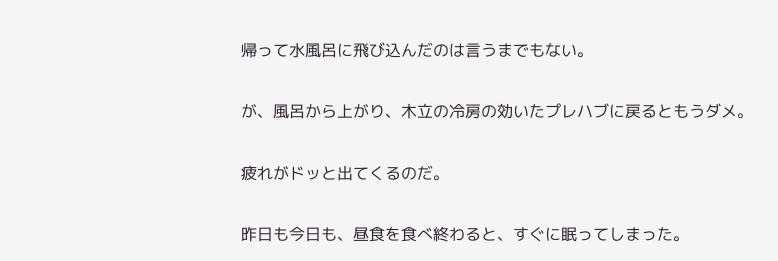帰って水風呂に飛び込んだのは言うまでもない。

が、風呂から上がり、木立の冷房の効いたプレハブに戻るともうダメ。

疲れがドッと出てくるのだ。

昨日も今日も、昼食を食べ終わると、すぐに眠ってしまった。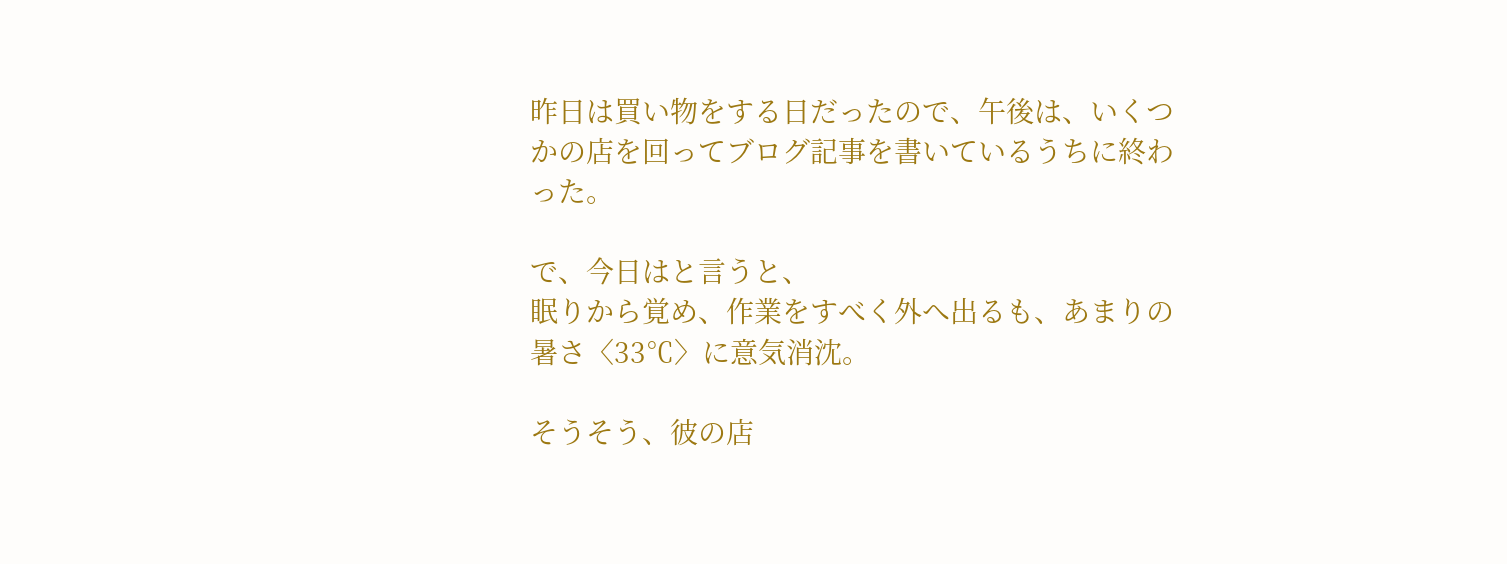昨日は買い物をする日だったので、午後は、いくつかの店を回ってブログ記事を書いているうちに終わった。

で、今日はと言うと、
眠りから覚め、作業をすべく外へ出るも、あまりの暑さ〈33℃〉に意気消沈。

そうそう、彼の店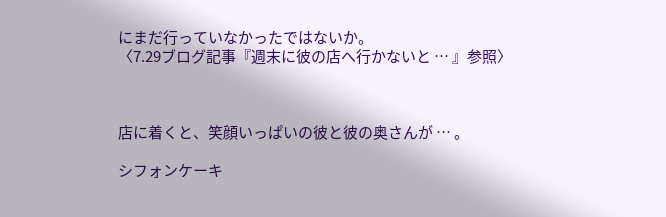にまだ行っていなかったではないか。
〈7.29ブログ記事『週末に彼の店へ行かないと … 』参照〉



店に着くと、笑顔いっぱいの彼と彼の奥さんが … 。

シフォンケーキ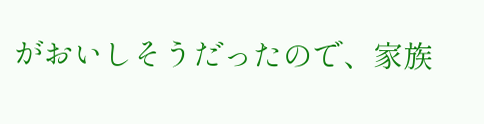がおいしそうだったので、家族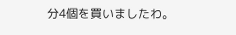分4個を買いましたわ。